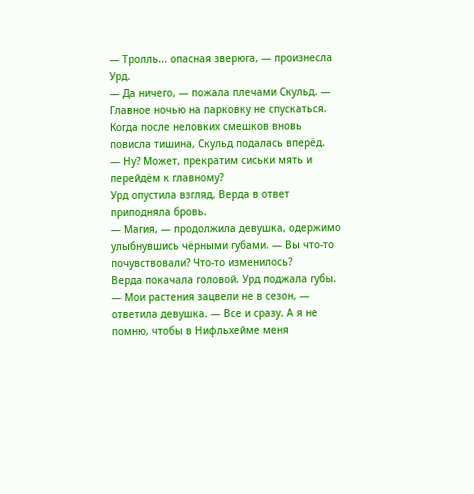— Тролль... опасная зверюга, — произнесла Урд.
— Да ничего, — пожала плечами Скульд. — Главное ночью на парковку не спускаться.
Когда после неловких смешков вновь повисла тишина, Скульд подалась вперёд.
— Ну? Может, прекратим сиськи мять и перейдём к главному?
Урд опустила взгляд, Верда в ответ приподняла бровь.
— Магия, — продолжила девушка, одержимо улыбнувшись чёрными губами. — Вы что-то почувствовали? Что-то изменилось?
Верда покачала головой. Урд поджала губы.
— Мои растения зацвели не в сезон, — ответила девушка. — Все и сразу. А я не помню, чтобы в Нифльхейме меня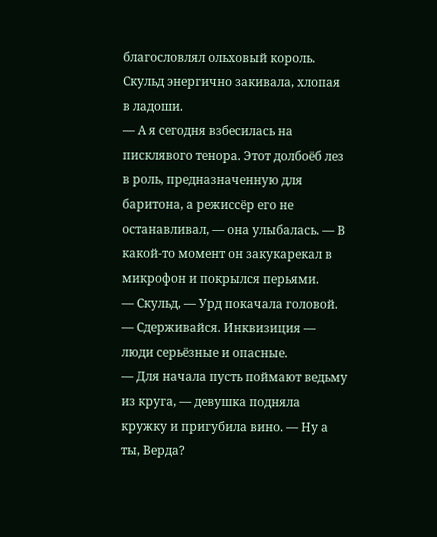благословлял ольховый король.
Скульд энергично закивала, хлопая в ладоши.
— А я сегодня взбесилась на писклявого тенора. Этот долбоёб лез в роль, предназначенную для баритона, а режиссёр его не останавливал, — она улыбалась. — В какой-то момент он закукарекал в микрофон и покрылся перьями.
— Скульд, — Урд покачала головой. — Сдерживайся. Инквизиция — люди серьёзные и опасные.
— Для начала пусть поймают ведьму из круга, — девушка подняла кружку и пригубила вино. — Ну а ты, Верда?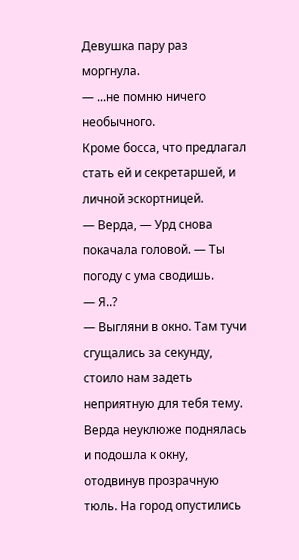Девушка пару раз моргнула.
— ...не помню ничего необычного.
Кроме босса, что предлагал стать ей и секретаршей, и личной эскортницей.
— Верда, — Урд снова покачала головой. — Ты погоду с ума сводишь.
— Я..?
— Выгляни в окно. Там тучи сгущались за секунду, стоило нам задеть неприятную для тебя тему.
Верда неуклюже поднялась и подошла к окну, отодвинув прозрачную тюль. На город опустились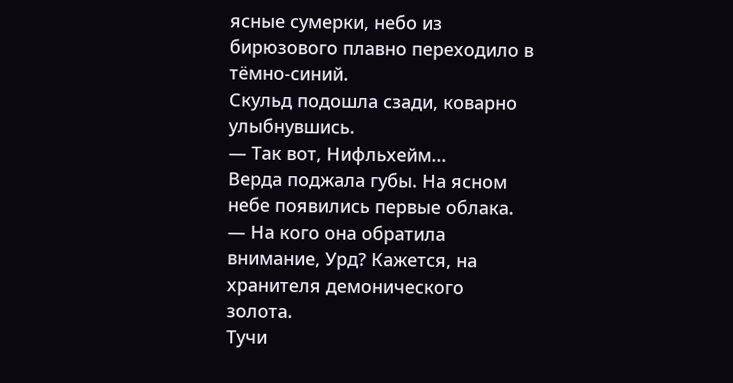ясные сумерки, небо из бирюзового плавно переходило в тёмно-синий.
Скульд подошла сзади, коварно улыбнувшись.
— Так вот, Нифльхейм...
Верда поджала губы. На ясном небе появились первые облака.
— На кого она обратила внимание, Урд? Кажется, на хранителя демонического золота.
Тучи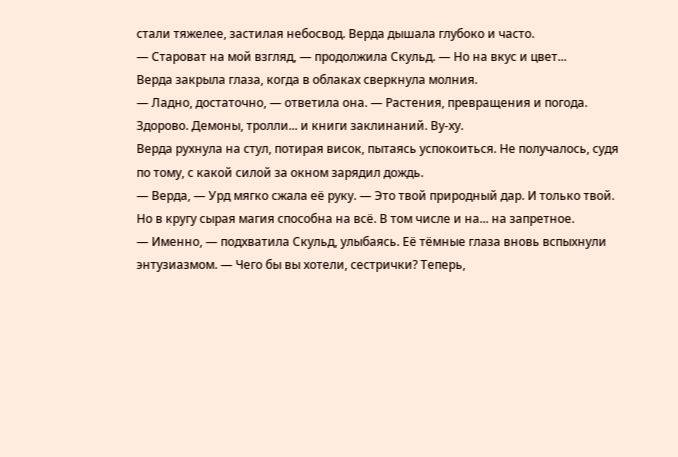стали тяжелее, застилая небосвод. Верда дышала глубоко и часто.
— Староват на мой взгляд, — продолжила Скульд. — Но на вкус и цвет...
Верда закрыла глаза, когда в облаках сверкнула молния.
— Ладно, достаточно, — ответила она. — Растения, превращения и погода. Здорово. Демоны, тролли... и книги заклинаний. Ву-ху.
Верда рухнула на стул, потирая висок, пытаясь успокоиться. Не получалось, судя по тому, с какой силой за окном зарядил дождь.
— Верда, — Урд мягко сжала её руку. — Это твой природный дар. И только твой. Но в кругу сырая магия способна на всё. В том числе и на... на запретное.
— Именно, — подхватила Скульд, улыбаясь. Её тёмные глаза вновь вспыхнули энтузиазмом. — Чего бы вы хотели, сестрички? Теперь,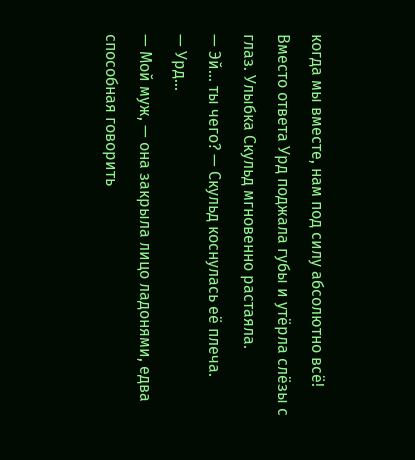когда мы вместе, нам под силу абсолютно всё!
Вместо ответа Урд поджала губы и утёрла слёзы с глаз. Улыбка Скульд мгновенно растаяла.
— Эй... ты чего? — Скульд коснулась её плеча.
— Урд...
— Мой муж, — она закрыла лицо ладонями, едва способная говорить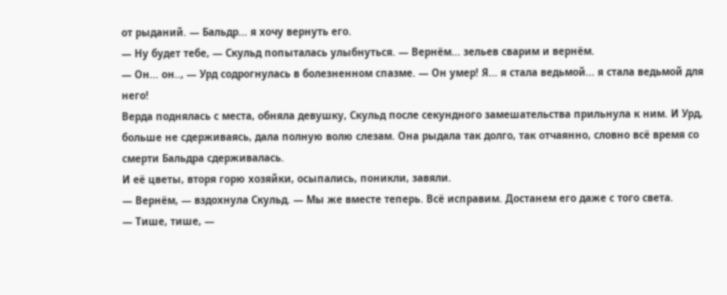от рыданий. — Бальдр... я хочу вернуть его.
— Ну будет тебе, — Скульд попыталась улыбнуться. — Вернём... зельев сварим и вернём.
— Он... он.., — Урд содрогнулась в болезненном спазме. — Он умер! Я... я стала ведьмой... я стала ведьмой для него!
Верда поднялась с места, обняла девушку, Скульд после секундного замешательства прильнула к ним. И Урд, больше не сдерживаясь, дала полную волю слезам. Она рыдала так долго, так отчаянно, словно всё время со смерти Бальдра сдерживалась.
И её цветы, вторя горю хозяйки, осыпались, поникли, завяли.
— Вернём, — вздохнула Скульд. — Мы же вместе теперь. Всё исправим. Достанем его даже с того света.
— Тише, тише, —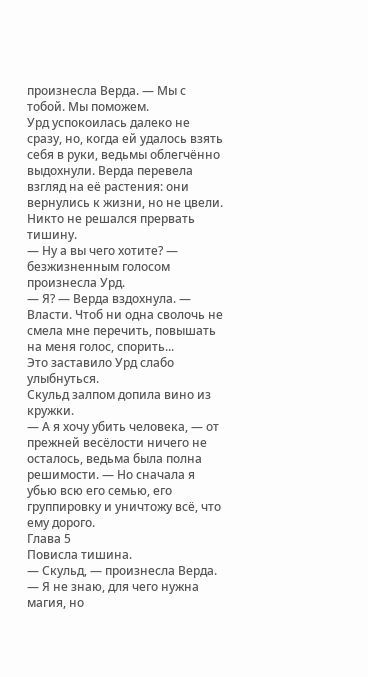произнесла Верда. — Мы с тобой. Мы поможем.
Урд успокоилась далеко не сразу, но, когда ей удалось взять себя в руки, ведьмы облегчённо выдохнули. Верда перевела взгляд на её растения: они вернулись к жизни, но не цвели.
Никто не решался прервать тишину.
— Ну а вы чего хотите? — безжизненным голосом произнесла Урд.
— Я? — Верда вздохнула. — Власти. Чтоб ни одна сволочь не смела мне перечить, повышать на меня голос, спорить...
Это заставило Урд слабо улыбнуться.
Скульд залпом допила вино из кружки.
— А я хочу убить человека, — от прежней весёлости ничего не осталось, ведьма была полна решимости. — Но сначала я убью всю его семью, его группировку и уничтожу всё, что ему дорого.
Глава 5
Повисла тишина.
— Скульд, — произнесла Верда. — Я не знаю, для чего нужна магия, но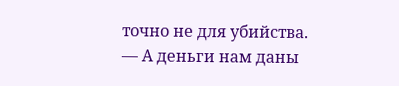точно не для убийства.
— А деньги нам даны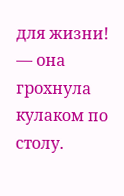для жизни! — она грохнула кулаком по столу.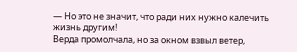— Но это не значит, что ради них нужно калечить жизнь другим!
Верда промолчала, но за окном взвыл ветер,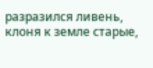разразился ливень, клоня к земле старые,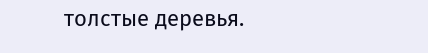толстые деревья.